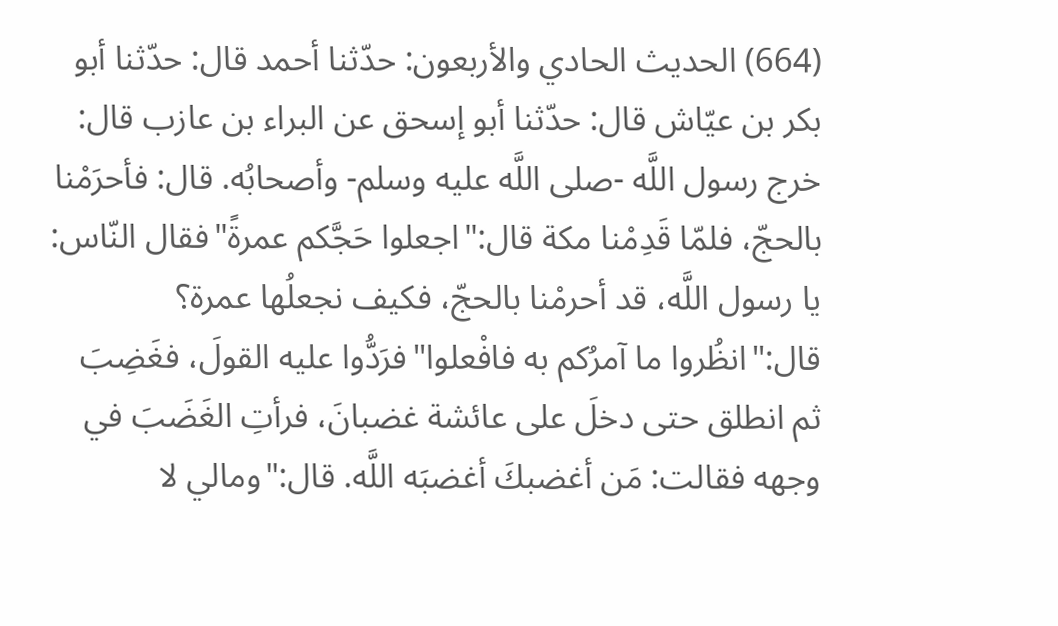(664) الحديث الحادي والأربعون: حدّثنا أحمد قال: حدّثنا أبو بكر بن عيّاش قال: حدّثنا أبو إسحق عن البراء بن عازب قال:
خرج رسول اللَّه -صلى اللَّه عليه وسلم- وأصحابُه. قال: فأحرَمْنا بالحجّ، فلمّا قَدِمْنا مكة قال:"اجعلوا حَجَّكم عمرةً"فقال النّاس: يا رسول اللَّه، قد أحرمْنا بالحجّ، فكيف نجعلُها عمرة؟ قال:"انظُروا ما آمرُكم به فافْعلوا"فرَدُّوا عليه القولَ، فغَضِبَ ثم انطلق حتى دخلَ على عائشة غضبانَ، فرأتِ الغَضَبَ في وجهه فقالت: مَن أغضبكَ أغضبَه اللَّه. قال:"ومالي لا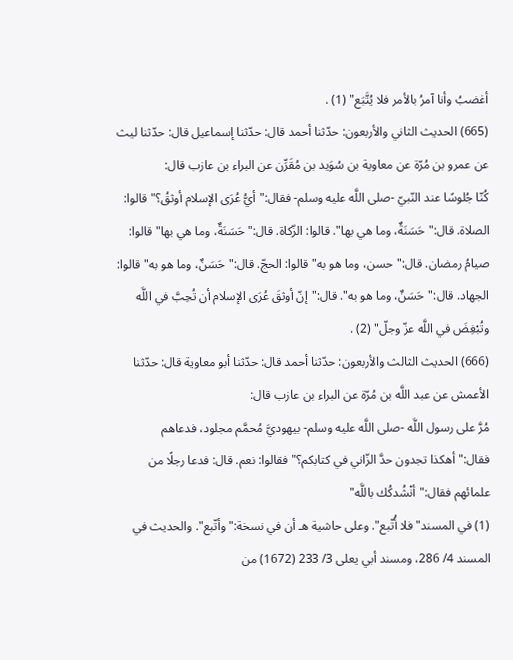أغضبُ وأنا آمرُ بالأمر فلا يُتَّبَع" (1) .
(665) الحديث الثاني والأربعون: حدّثنا أحمد قال: حدّثنا إسماعيل قال: حدّثنا ليث عن عمرو بن مُرّة عن معاوية بن سُوَيد بن مُقَرِّن عن البراء بن عازب قال:
كُنّا جُلوسًا عند النّبيّ -صلى اللَّه عليه وسلم- فقال:"أيُّ عُرَى الإسلام أوثقُ؟"قالوا: الصلاة. قال:"حَسَنَةٌ، وما هي بها". قالوا: الزّكاة. قال:"حَسَنَةٌ، وما هي بها"قالوا: صيامُ رمضان. قال:"حسن، وما هو به"قالوا: الحجّ. قال:"حَسَنٌ، وما هو به"قالوا: الجهاد. قال:"حَسَنٌ، وما هو به". قال:"إنّ أوثقَ عُرَى الإسلام أن تُحِبَّ في اللَّه وتُبْغِضَ في اللَّه عزّ وجلّ" (2) .
(666) الحديث الثالث والأربعون: حدّثنا أحمد قال: حدّثنا أبو معاوية قال: حدّثنا الأعمش عن عبد اللَّه بن مُرّة عن البراء بن عازب قال:
مُرَّ على رسول اللَّه -صلى اللَّه عليه وسلم- بيهوديَّ مُحمَّم مجلود، فدعاهم فقال:"أهكذا تجدون حدَّ الزّاني في كتابكم؟"فقالوا: نعم. قال: فدعا رجلًا من علمائهم فقال:"أنْشُدكُك باللَّه"
(1) في المسند"فلا أُتّبع". وعلى حاشية هـ أن في نسخة:"وأتّبع". والحديث في المسند 4/ 286، ومسند أبي يعلى 3/ 233 (1672) من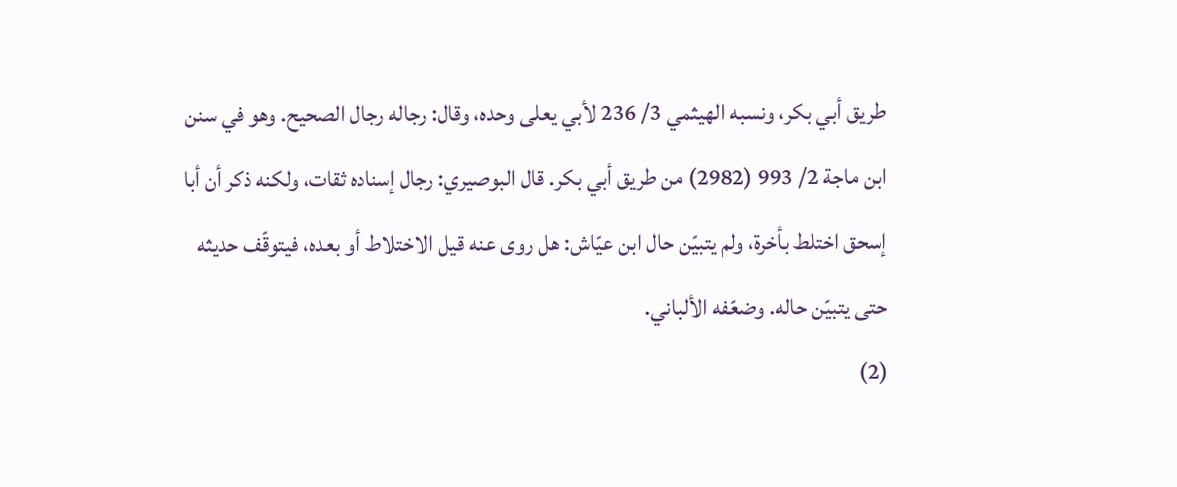طريق أبي بكر، ونسبه الهيثمي 3/ 236 لأبي يعلى وحده، وقال: رجاله رجال الصحيح. وهو في سنن ابن ماجة 2/ 993 (2982) من طريق أبي بكر. قال البوصيري: رجال إسناده ثقات، ولكنه ذكر أن أبا إسحق اختلط بأخرة، ولم يتبيّن حال ابن عيّاش: هل روى عنه قيل الاختلاط أو بعده، فيتوقّف حديثه حتى يتبيّن حاله. وضعّفه الألباني.
(2)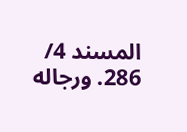المسند 4/ 286. ورجاله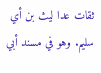ثقات عدا ليث بن أي سليم. وهو في مسند أبي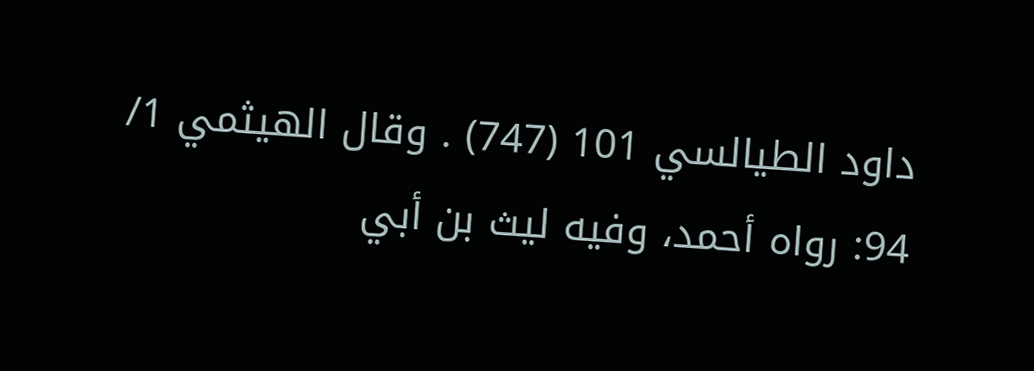داود الطيالسي 101 (747) . وقال الهيثمي 1/ 94: رواه أحمد، وفيه ليث بن أبي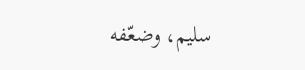سليم، وضعّفه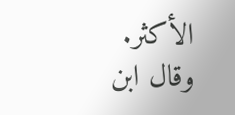الأكثر. وقال ابن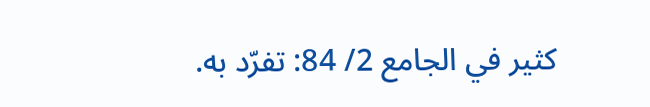كثير في الجامع 2/ 84: تفرّد به.